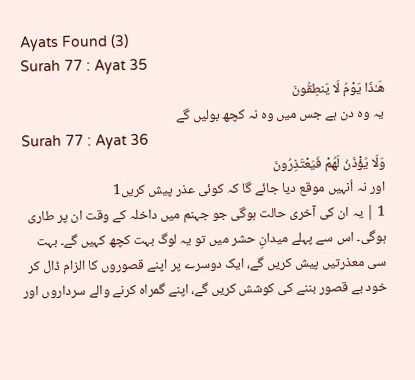Ayats Found (3)
Surah 77 : Ayat 35
هَـٰذَا يَوْمُ لَا يَنطِقُونَ
یہ وہ دن ہے جس میں وہ نہ کچھ بولیں گے
Surah 77 : Ayat 36
وَلَا يُؤْذَنُ لَهُمْ فَيَعْتَذِرُونَ
اور نہ اُنہیں موقع دیا جائے گا کہ کوئی عذر پیش کریں1
1 | یہ ان کی آخری حالت ہوگی جو جہنم میں داخلہ کے وقت ان پر طاری ہوگی۔ اس سے پہلے میدانِ حشر میں تو یہ لوگ بہت کچھ کہیں گے۔ بہت سی معذرتیں پیش کریں گے، ایک دوسرے پر اپنے قصوروں کا الزام ڈال کر خود بے قصور بننے کی کوشش کریں گے، اپنے گمراہ کرنے والے سرداروں اور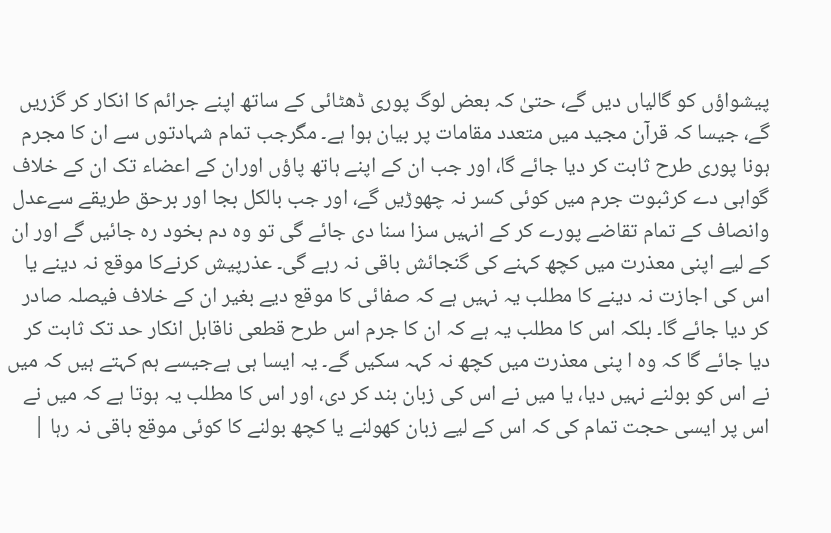پیشواؤں کو گالیاں دیں گے، حتیٰ کہ بعض لوگ پوری ڈھٹائی کے ساتھ اپنے جرائم کا انکار کر گزریں گے، جیسا کہ قرآن مجید میں متعدد مقامات پر بیان ہوا ہے۔ مگرجب تمام شہادتوں سے ان کا مجرم ہونا پوری طرح ثابت کر دیا جائے گا، اور جب ان کے اپنے ہاتھ پاؤں اوران کے اعضاء تک ان کے خلاف گواہی دے کرثبوت جرم میں کوئی کسر نہ چھوڑیں گے، اور جب بالکل بجا اور برحق طریقے سےعدل وانصاف کے تمام تقاضے پورے کر کے انہیں سزا سنا دی جائے گی تو وہ دم بخود رہ جائیں گے اور ان کے لیے اپنی معذرت میں کچھ کہنے کی گنجائش باقی نہ رہے گی۔ عذرپیش کرنےکا موقع نہ دینے یا اس کی اجازت نہ دینے کا مطلب یہ نہیں ہے کہ صفائی کا موقع دیے بغیر ان کے خلاف فیصلہ صادر کر دیا جائے گا۔ بلکہ اس کا مطلب یہ ہے کہ ان کا جرم اس طرح قطعی ناقابل انکار حد تک ثابت کر دیا جائے گا کہ وہ ا پنی معذرت میں کچھ نہ کہہ سکیں گے۔ یہ ایسا ہی ہےجیسے ہم کہتے ہیں کہ میں نے اس کو بولنے نہیں دیا، یا میں نے اس کی زبان بند کر دی، اور اس کا مطلب یہ ہوتا ہے کہ میں نے اس پر ایسی حجت تمام کی کہ اس کے لیے زبان کھولنے یا کچھ بولنے کا کوئی موقع باقی نہ رہا |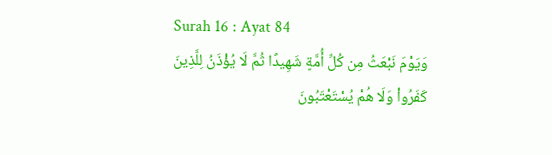Surah 16 : Ayat 84
وَيَوْمَ نَبْعَثُ مِن كُلِّ أُمَّةٍ شَهِيدًا ثُمَّ لَا يُؤْذَنُ لِلَّذِينَ كَفَرُواْ وَلَا هُمْ يُسْتَعْتَبُونَ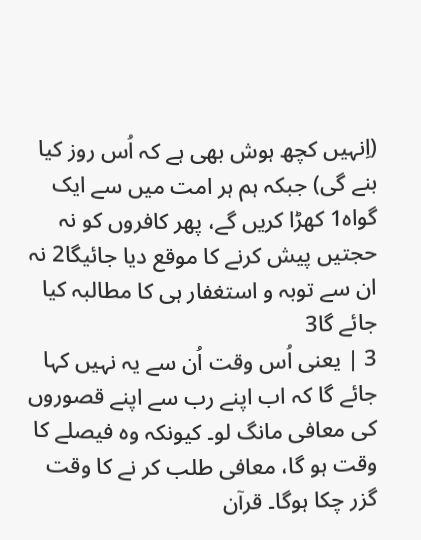(اِنہیں کچھ ہوش بھی ہے کہ اُس روز کیا بنے گی) جبکہ ہم ہر امت میں سے ایک گواہ1 کھڑا کریں گے، پھر کافروں کو نہ حجتیں پیش کرنے کا موقع دیا جائیگا2 نہ ان سے توبہ و استغفار ہی کا مطالبہ کیا جائے گا3
3 | یعنی اُس وقت اُن سے یہ نہیں کہا جائے گا کہ اب اپنے رب سے اپنے قصوروں کی معافی مانگ لو۔ کیونکہ وہ فیصلے کا وقت ہو گا، معافی طلب کر نے کا وقت گزر چکا ہوگا۔ قرآن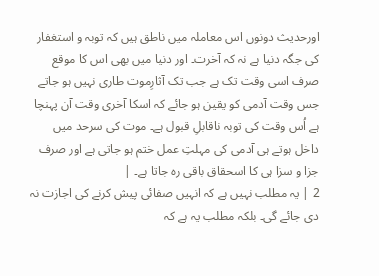اورحدیث دونوں اس معاملہ میں ناطق ہیں کہ توبہ و استغفار کی جگہ دنیا ہے نہ کہ آخرت۔ اور دنیا میں بھی اس کا موقع صرف اسی وقت تک ہے جب تک آثارِموت طاری نہیں ہو جاتے جس وقت آدمی کو یقین ہو جائے کہ اسکا آخری وقت آن پہنچا ہے اُس وقت کی توبہ ناقابلِ قبول ہے۔ موت کی سرحد میں داخل ہوتے ہی آدمی کی مہلتِ عمل ختم ہو جاتی ہے اور صرف جزا و سزا ہی کا اسحقاق باقی رہ جاتا ہے۔ |
2 | یہ مطلب نہیں ہے کہ انہیں صفائی پیش کرنے کی اجازت نہ دی جائے گی۔ بلکہ مطلب یہ ہے کہ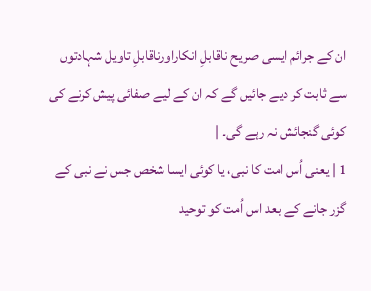ان کے جرائم ایسی صریح ناقابلِ انکاراورناقابلِ تاویل شہادتوں سے ثابت کر دیے جائیں گے کہ ان کے لیے صفائی پیش کرنے کی کوئی گنجائش نہ رہے گی۔ |
1 | یعنی اُس امت کا نبی، یا کوئی ایسا شخص جس نے نبی کے گزر جانے کے بعد اس اُمت کو توحید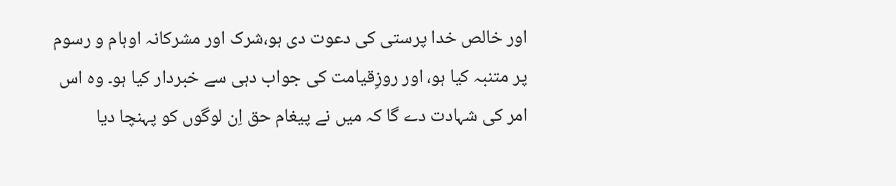اور خالص خدا پرستی کی دعوت دی ہو،شرک اور مشرکانہ اوہام و رسوم پر متنبہ کیا ہو، اور روزِقیامت کی جواب دہی سے خبردار کیا ہو۔ وہ اس امر کی شہادت دے گا کہ میں نے پیغام حق اِن لوگوں کو پہنچا دیا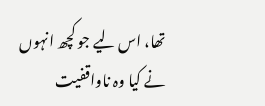تھا، اس لیے جو کچھ انہوں نے کیا وہ ناواقفیت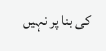کی بنا پر نہیں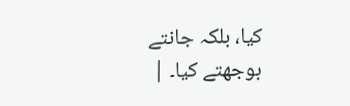کیا، بلکہ جانتے بوجھتے کیا۔ |